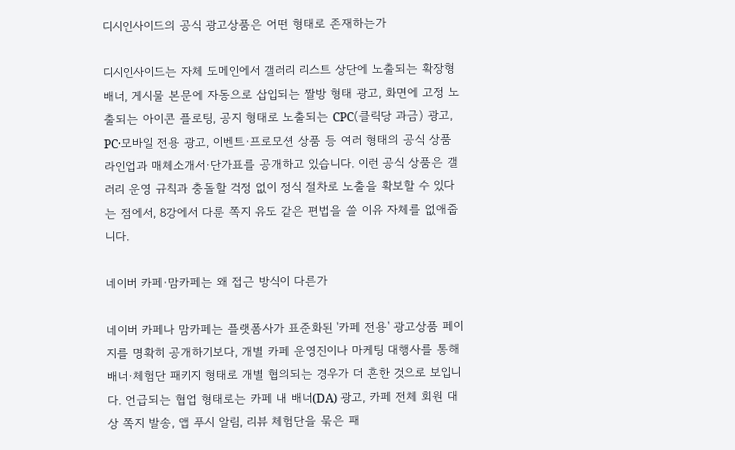디시인사이드의 공식 광고상품은 어떤 형태로 존재하는가

디시인사이드는 자체 도메인에서 갤러리 리스트 상단에 노출되는 확장형 배너, 게시물 본문에 자동으로 삽입되는 짤방 형태 광고, 화면에 고정 노출되는 아이콘 플로팅, 공지 형태로 노출되는 CPC(클릭당 과금) 광고, PC·모바일 전용 광고, 이벤트·프로모션 상품 등 여러 형태의 공식 상품 라인업과 매체소개서·단가표를 공개하고 있습니다. 이런 공식 상품은 갤러리 운영 규칙과 충돌할 걱정 없이 정식 절차로 노출을 확보할 수 있다는 점에서, 8강에서 다룬 쪽지 유도 같은 편법을 쓸 이유 자체를 없애줍니다.

네이버 카페·맘카페는 왜 접근 방식이 다른가

네이버 카페나 맘카페는 플랫폼사가 표준화된 '카페 전용' 광고상품 페이지를 명확히 공개하기보다, 개별 카페 운영진이나 마케팅 대행사를 통해 배너·체험단 패키지 형태로 개별 협의되는 경우가 더 흔한 것으로 보입니다. 언급되는 협업 형태로는 카페 내 배너(DA) 광고, 카페 전체 회원 대상 쪽지 발송, 앱 푸시 알림, 리뷰 체험단을 묶은 패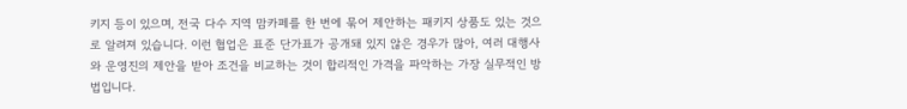키지 등이 있으며, 전국 다수 지역 맘카페를 한 번에 묶어 제안하는 패키지 상품도 있는 것으로 알려져 있습니다. 이런 협업은 표준 단가표가 공개돼 있지 않은 경우가 많아, 여러 대행사와 운영진의 제안을 받아 조건을 비교하는 것이 합리적인 가격을 파악하는 가장 실무적인 방법입니다.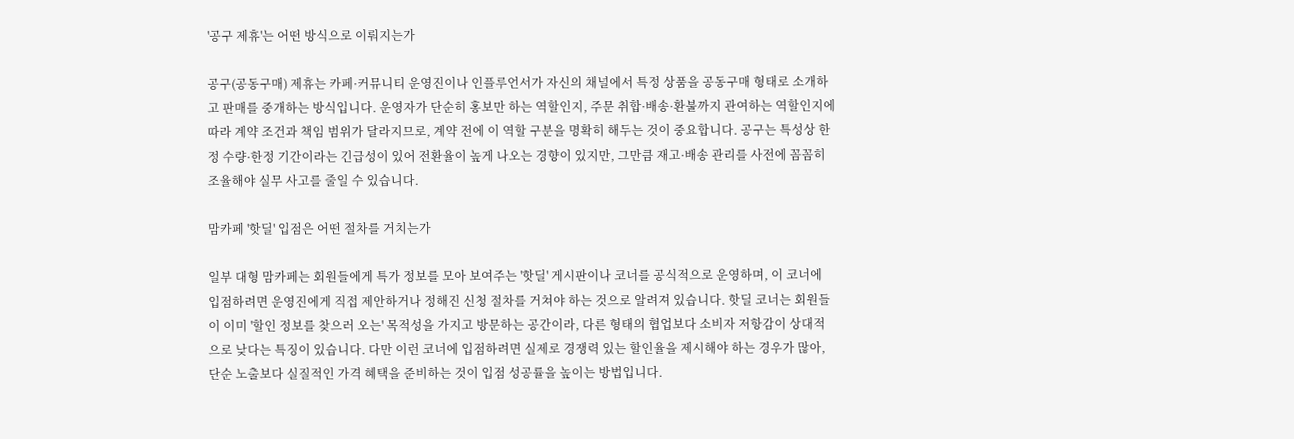'공구 제휴'는 어떤 방식으로 이뤄지는가

공구(공동구매) 제휴는 카페·커뮤니티 운영진이나 인플루언서가 자신의 채널에서 특정 상품을 공동구매 형태로 소개하고 판매를 중개하는 방식입니다. 운영자가 단순히 홍보만 하는 역할인지, 주문 취합·배송·환불까지 관여하는 역할인지에 따라 계약 조건과 책임 범위가 달라지므로, 계약 전에 이 역할 구분을 명확히 해두는 것이 중요합니다. 공구는 특성상 한정 수량·한정 기간이라는 긴급성이 있어 전환율이 높게 나오는 경향이 있지만, 그만큼 재고·배송 관리를 사전에 꼼꼼히 조율해야 실무 사고를 줄일 수 있습니다.

맘카페 '핫딜' 입점은 어떤 절차를 거치는가

일부 대형 맘카페는 회원들에게 특가 정보를 모아 보여주는 '핫딜' 게시판이나 코너를 공식적으로 운영하며, 이 코너에 입점하려면 운영진에게 직접 제안하거나 정해진 신청 절차를 거쳐야 하는 것으로 알려져 있습니다. 핫딜 코너는 회원들이 이미 '할인 정보를 찾으러 오는' 목적성을 가지고 방문하는 공간이라, 다른 형태의 협업보다 소비자 저항감이 상대적으로 낮다는 특징이 있습니다. 다만 이런 코너에 입점하려면 실제로 경쟁력 있는 할인율을 제시해야 하는 경우가 많아, 단순 노출보다 실질적인 가격 혜택을 준비하는 것이 입점 성공률을 높이는 방법입니다.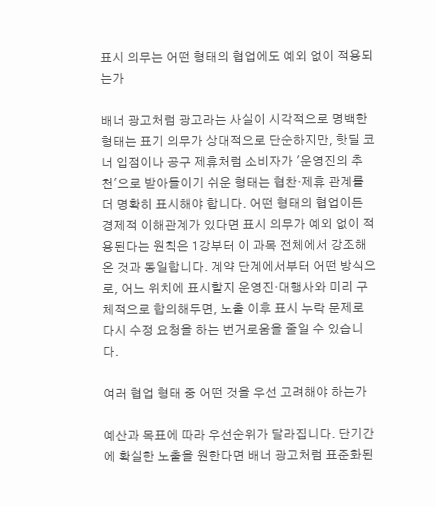표시 의무는 어떤 형태의 협업에도 예외 없이 적용되는가

배너 광고처럼 광고라는 사실이 시각적으로 명백한 형태는 표기 의무가 상대적으로 단순하지만, 핫딜 코너 입점이나 공구 제휴처럼 소비자가 '운영진의 추천'으로 받아들이기 쉬운 형태는 협찬·제휴 관계를 더 명확히 표시해야 합니다. 어떤 형태의 협업이든 경제적 이해관계가 있다면 표시 의무가 예외 없이 적용된다는 원칙은 1강부터 이 과목 전체에서 강조해온 것과 동일합니다. 계약 단계에서부터 어떤 방식으로, 어느 위치에 표시할지 운영진·대행사와 미리 구체적으로 합의해두면, 노출 이후 표시 누락 문제로 다시 수정 요청을 하는 번거로움을 줄일 수 있습니다.

여러 협업 형태 중 어떤 것을 우선 고려해야 하는가

예산과 목표에 따라 우선순위가 달라집니다. 단기간에 확실한 노출을 원한다면 배너 광고처럼 표준화된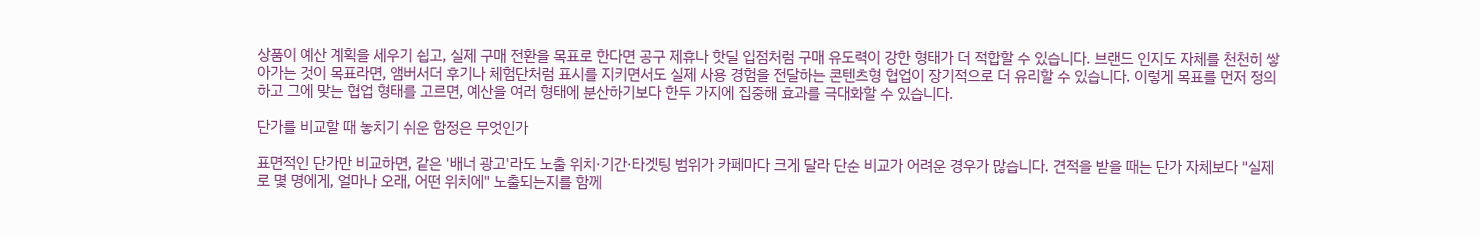상품이 예산 계획을 세우기 쉽고, 실제 구매 전환을 목표로 한다면 공구 제휴나 핫딜 입점처럼 구매 유도력이 강한 형태가 더 적합할 수 있습니다. 브랜드 인지도 자체를 천천히 쌓아가는 것이 목표라면, 앰버서더 후기나 체험단처럼 표시를 지키면서도 실제 사용 경험을 전달하는 콘텐츠형 협업이 장기적으로 더 유리할 수 있습니다. 이렇게 목표를 먼저 정의하고 그에 맞는 협업 형태를 고르면, 예산을 여러 형태에 분산하기보다 한두 가지에 집중해 효과를 극대화할 수 있습니다.

단가를 비교할 때 놓치기 쉬운 함정은 무엇인가

표면적인 단가만 비교하면, 같은 '배너 광고'라도 노출 위치·기간·타겟팅 범위가 카페마다 크게 달라 단순 비교가 어려운 경우가 많습니다. 견적을 받을 때는 단가 자체보다 "실제로 몇 명에게, 얼마나 오래, 어떤 위치에" 노출되는지를 함께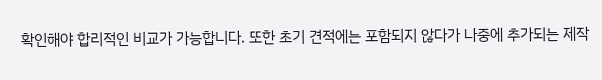확인해야 합리적인 비교가 가능합니다. 또한 초기 견적에는 포함되지 않다가 나중에 추가되는 제작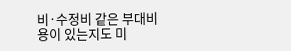비·수정비 같은 부대비용이 있는지도 미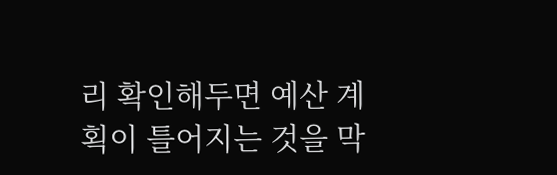리 확인해두면 예산 계획이 틀어지는 것을 막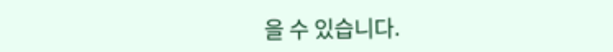을 수 있습니다.